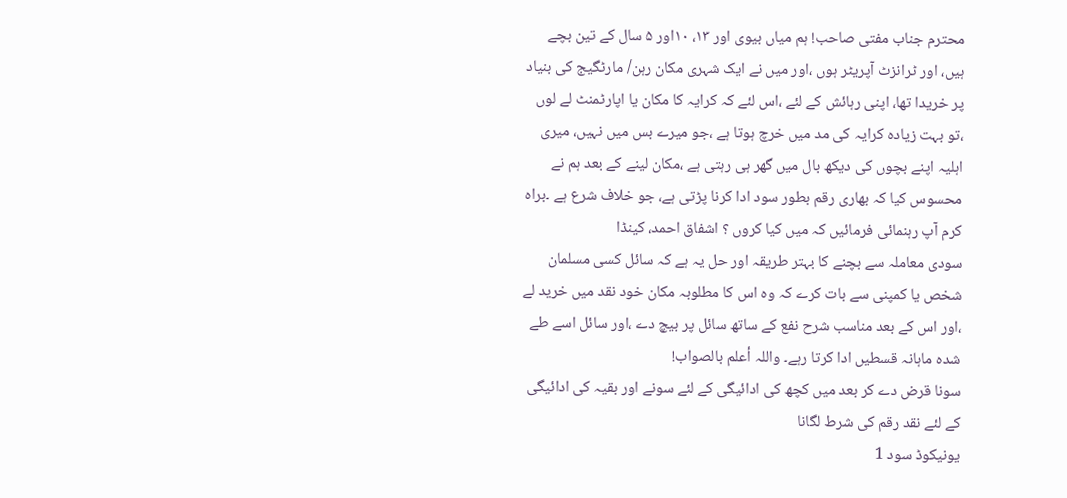محترم جناب مفتی صاحب! ہم میاں بیوی اور ۱۳، ۱۰اور ۵ سال کے تین بچے ہیں، اور ٹرانزٹ آپریٹر ہوں ،اور میں نے ایک شہری مکان رہن/ مارٹگیج کی بنیاد پر خریدا تھا، اپنی رہائش کے لئے ،اس لئے کہ کرایہ کا مکان یا اپارٹمنٹ لے لوں ،تو بہت زیادہ کرایہ کی مد میں خرچ ہوتا ہے ،جو میرے بس میں نہیں، میری اہلیہ اپنے بچوں کی دیکھ بال میں گھر ہی رہتی ہے ،مکان لینے کے بعد ہم نے محسوس کیا کہ بھاری رقم بطور سود ادا کرنا پڑتی ہے، جو خلاف شرع ہے ۔براہ کرم آپ رہنمائی فرمائیں کہ میں کیا کروں ؟ اشفاق احمد، کینڈا
سودی معاملہ سے بچنے کا بہتر طریقہ اور حل یہ ہے کہ سائل کسی مسلمان شخص یا کمپنی سے بات کرے کہ وہ اس کا مطلوبہ مکان خود نقد میں خرید لے ،اور اس کے بعد مناسب شرح نفع کے ساتھ سائل پر بیچ دے ،اور سائل اسے طے شدہ ماہانہ قسطیں ادا کرتا رہے۔ واللہ أعلم بالصواب!
سونا قرض دے کر بعد میں کچھ کی ادائیگی کے لئے سونے اور بقیہ کی ادائیگی کے لئے نقد رقم کی شرط لگانا
یونیکوڈ سود 1